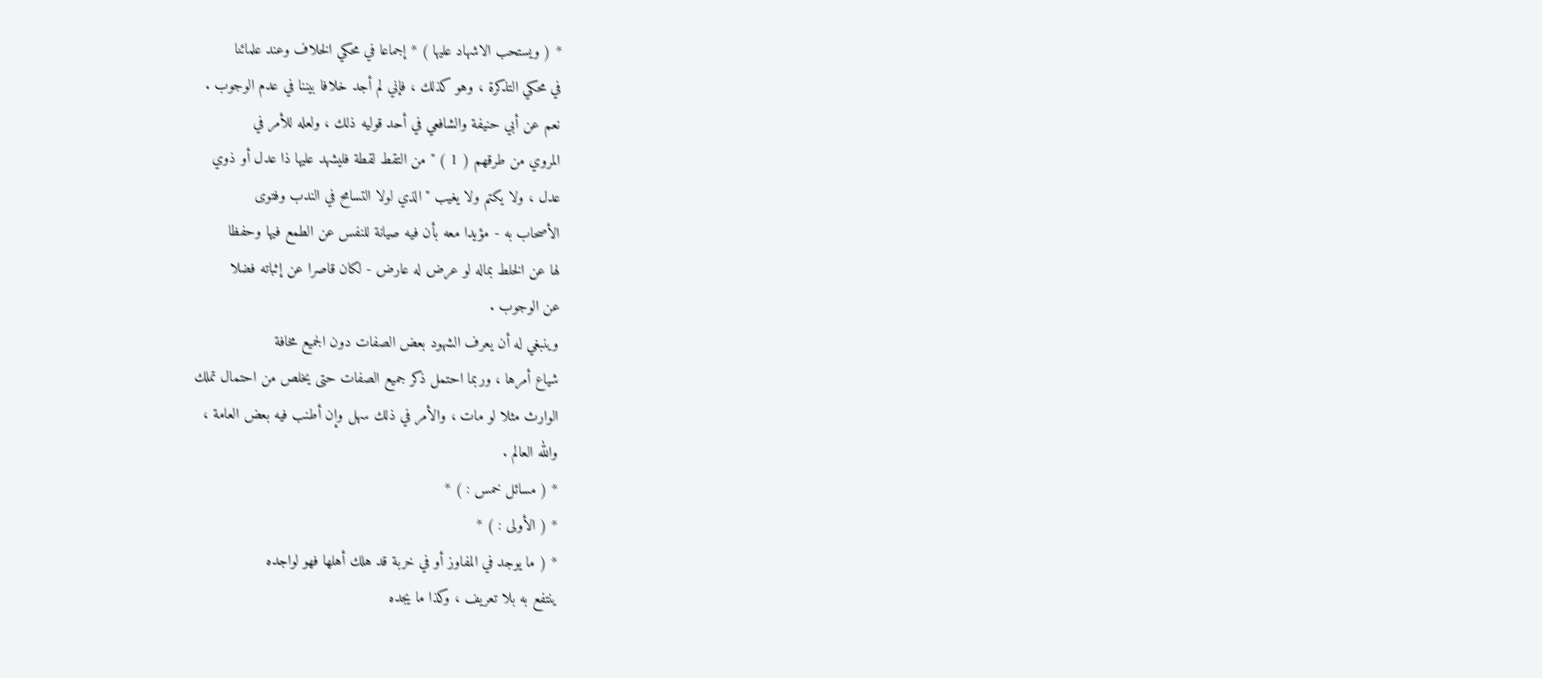* ( ويستحب الاشهاد عليها ) * إجماعا في محكي الخلاف وعند علمائنا
في محكي التذكرة ، وهو كذلك ، فإني لم أجد خلافا بيننا في عدم الوجوب .
نعم عن أبي حنيفة والشافعي في أحد قوليه ذلك ، ولعله للأمر في
المروي من طرقهم ( 1 ) " من التقط لقطة فليشهد عليها ذا عدل أو ذوي
عدل ، ولا يكتم ولا يغيب " الذي لولا التسامح في الندب وفتوى
الأصحاب به - مؤيدا معه بأن فيه صيانة للنفس عن الطمع فيها وحفظا
لها عن الخلط بماله لو عرض له عارض - لكان قاصرا عن إثباته فضلا
عن الوجوب .
وينبغي له أن يعرف الشهود بعض الصفات دون الجميع مخافة
شياع أمرها ، وربما احتمل ذكر جميع الصفات حتى يخلص من احتمال تملك
الوارث مثلا لو مات ، والأمر في ذلك سهل وإن أطنب فيه بعض العامة ،
والله العالم .
* ( مسائل خمس : ) *
* ( الأولى : ) *
* ( ما يوجد في المفاوز أو في خربة قد هلك أهلها فهو لواجده
ينتفع به بلا تعريف ، وكذا ما يجده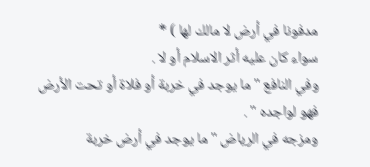مدفونا في أرض لا مالك لها ) *
سواء كان عليه أثر الاسلام أو لا .
وفي النافع " ما يوجد في خربة أو فلاة أو تحت الأرض فهو لواجده " .
ومزجه في الرياض " ما يوجد في أرض خربة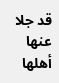قد جلا عنها أهلها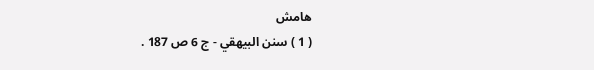هامش
( 1 ) سنن البيهقي - ج 6 ص 187 .